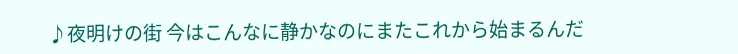♪夜明けの街 今はこんなに静かなのにまたこれから始まるんだ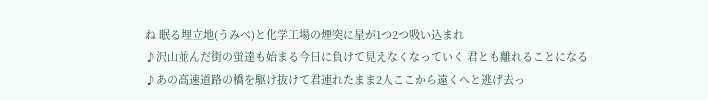ね 眠る埋立地(うみべ)と化学工場の煙突に星が1つ2つ吸い込まれ
♪沢山並んだ街の蛍達も始まる今日に負けて見えなくなっていく 君とも離れることになる
♪あの高速道路の橋を駆け抜けて君連れたまま2人ここから遠くへと逃げ去っ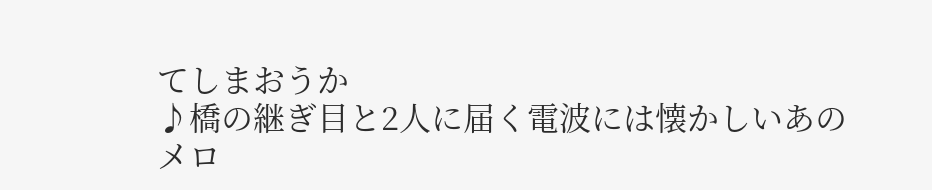てしまおうか
♪橋の継ぎ目と2人に届く電波には懐かしいあのメロ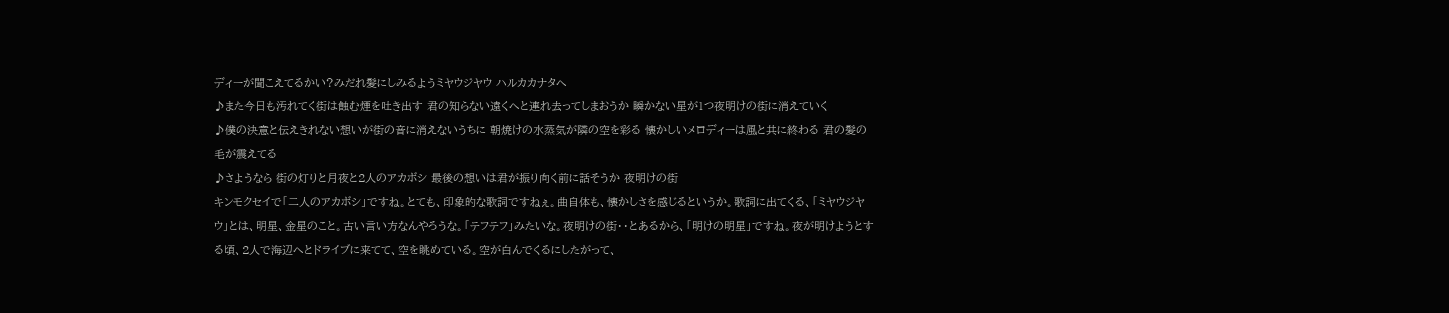ディーが聞こえてるかい?みだれ髪にしみるようミヤウジヤウ ハルカカナタへ
♪また今日も汚れてく街は蝕む煙を吐き出す 君の知らない遠くへと連れ去ってしまおうか 瞬かない星が1つ夜明けの街に消えていく
♪僕の決意と伝えきれない想いが街の音に消えないうちに 朝焼けの水蒸気が隣の空を彩る 懐かしいメロディーは風と共に終わる 君の髪の毛が震えてる
♪さようなら 街の灯りと月夜と2人のアカボシ 最後の想いは君が振り向く前に話そうか 夜明けの街
キンモクセイで「二人のアカボシ」ですね。とても、印象的な歌詞ですねぇ。曲自体も、懐かしさを感じるというか。歌詞に出てくる、「ミヤウジヤウ」とは、明星、金星のこと。古い言い方なんやろうな。「テフテフ」みたいな。夜明けの街・・とあるから、「明けの明星」ですね。夜が明けようとする頃、2人で海辺へとドライブに来てて、空を眺めている。空が白んでくるにしたがって、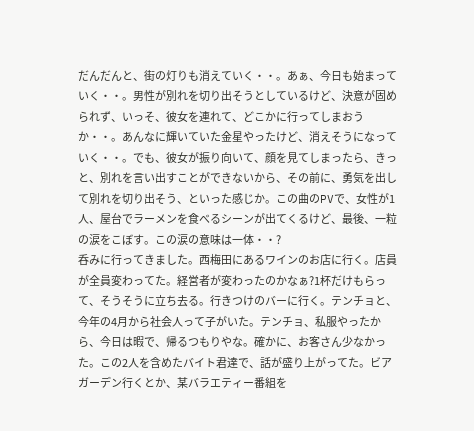だんだんと、街の灯りも消えていく・・。あぁ、今日も始まっていく・・。男性が別れを切り出そうとしているけど、決意が固められず、いっそ、彼女を連れて、どこかに行ってしまおうか・・。あんなに輝いていた金星やったけど、消えそうになっていく・・。でも、彼女が振り向いて、顔を見てしまったら、きっと、別れを言い出すことができないから、その前に、勇気を出して別れを切り出そう、といった感じか。この曲のPVで、女性が1人、屋台でラーメンを食べるシーンが出てくるけど、最後、一粒の涙をこぼす。この涙の意味は一体・・?
呑みに行ってきました。西梅田にあるワインのお店に行く。店員が全員変わってた。経営者が変わったのかなぁ?1杯だけもらって、そうそうに立ち去る。行きつけのバーに行く。テンチョと、今年の4月から社会人って子がいた。テンチョ、私服やったから、今日は暇で、帰るつもりやな。確かに、お客さん少なかった。この2人を含めたバイト君達で、話が盛り上がってた。ビアガーデン行くとか、某バラエティー番組を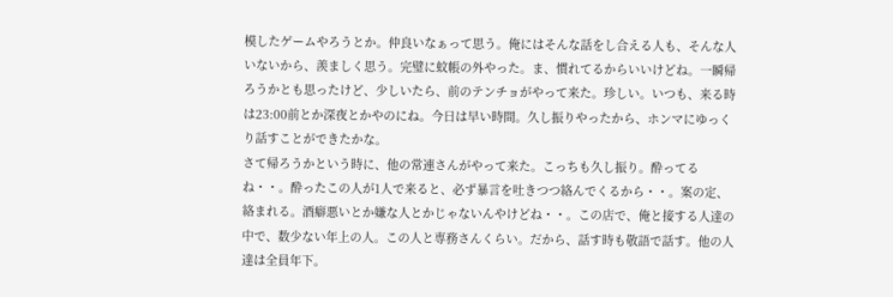模したゲームやろうとか。仲良いなぁって思う。俺にはそんな話をし合える人も、そんな人いないから、羨ましく思う。完璧に蚊帳の外やった。ま、慣れてるからいいけどね。一瞬帰ろうかとも思ったけど、少しいたら、前のテンチョがやって来た。珍しい。いつも、来る時は23:00前とか深夜とかやのにね。今日は早い時間。久し振りやったから、ホンマにゆっくり話すことができたかな。
さて帰ろうかという時に、他の常連さんがやって来た。こっちも久し振り。酔ってるね・・。酔ったこの人が1人で来ると、必ず暴言を吐きつつ絡んでくるから・・。案の定、絡まれる。酒癖悪いとか嫌な人とかじゃないんやけどね・・。この店で、俺と接する人達の中で、数少ない年上の人。この人と専務さんくらい。だから、話す時も敬語で話す。他の人達は全員年下。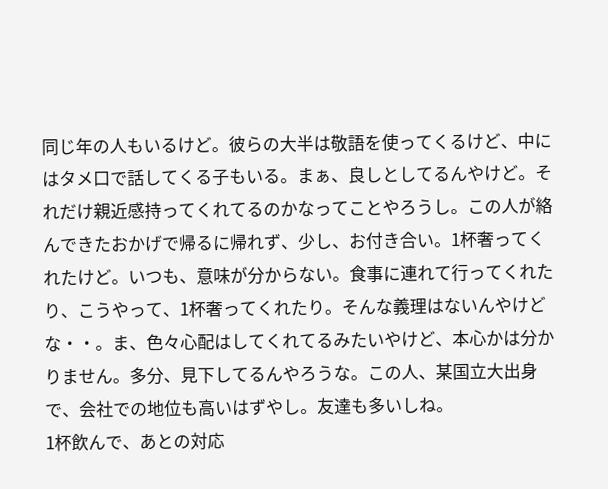同じ年の人もいるけど。彼らの大半は敬語を使ってくるけど、中にはタメ口で話してくる子もいる。まぁ、良しとしてるんやけど。それだけ親近感持ってくれてるのかなってことやろうし。この人が絡んできたおかげで帰るに帰れず、少し、お付き合い。1杯奢ってくれたけど。いつも、意味が分からない。食事に連れて行ってくれたり、こうやって、1杯奢ってくれたり。そんな義理はないんやけどな・・。ま、色々心配はしてくれてるみたいやけど、本心かは分かりません。多分、見下してるんやろうな。この人、某国立大出身で、会社での地位も高いはずやし。友達も多いしね。
1杯飲んで、あとの対応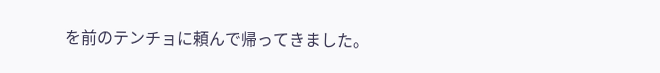を前のテンチョに頼んで帰ってきました。